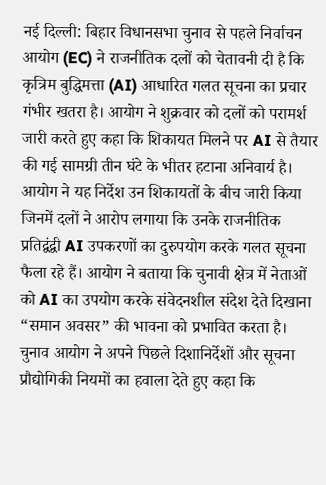नई दिल्ली: बिहार विधानसभा चुनाव से पहले निर्वाचन आयोग (EC) ने राजनीतिक दलों को चेतावनी दी है कि कृत्रिम बुद्धिमत्ता (AI) आधारित गलत सूचना का प्रचार गंभीर खतरा है। आयोग ने शुक्रवार को दलों को परामर्श जारी करते हुए कहा कि शिकायत मिलने पर AI से तैयार की गई सामग्री तीन घंटे के भीतर हटाना अनिवार्य है।
आयोग ने यह निर्देश उन शिकायतों के बीच जारी किया जिनमें दलों ने आरोप लगाया कि उनके राजनीतिक प्रतिद्वंद्वी AI उपकरणों का दुरुपयोग करके गलत सूचना फैला रहे हैं। आयोग ने बताया कि चुनावी क्षेत्र में नेताओं को AI का उपयोग करके संवेदनशील संदेश देते दिखाना “समान अवसर” की भावना को प्रभावित करता है।
चुनाव आयोग ने अपने पिछले दिशानिर्देशों और सूचना प्रौद्योगिकी नियमों का हवाला देते हुए कहा कि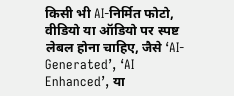किसी भी AI-निर्मित फोटो, वीडियो या ऑडियो पर स्पष्ट लेबल होना चाहिए, जैसे ‘AI-Generated’, ‘AI Enhanced’, या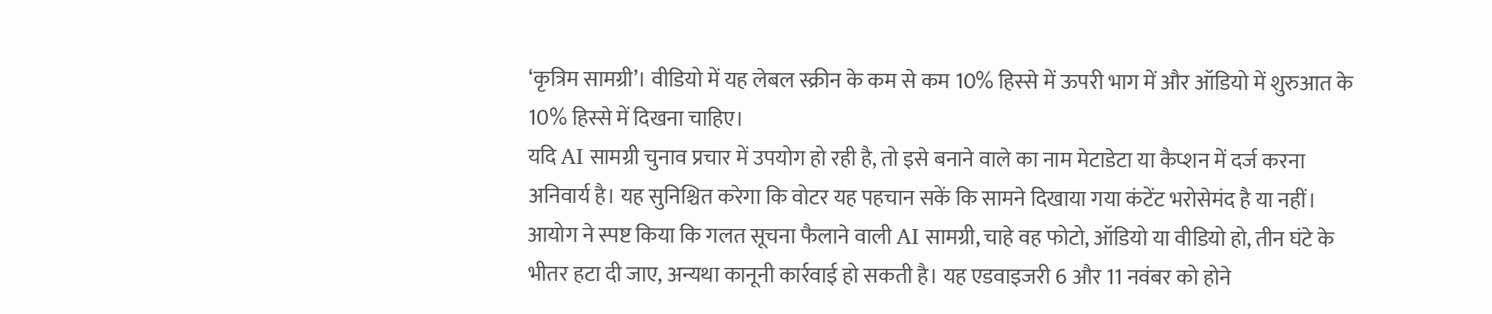‘कृत्रिम सामग्री’। वीडियो में यह लेबल स्क्रीन के कम से कम 10% हिस्से में ऊपरी भाग में और ऑडियो में शुरुआत के 10% हिस्से में दिखना चाहिए।
यदि AI सामग्री चुनाव प्रचार में उपयोग हो रही है, तो इसे बनाने वाले का नाम मेटाडेटा या कैप्शन में दर्ज करना अनिवार्य है। यह सुनिश्चित करेगा कि वोटर यह पहचान सकें कि सामने दिखाया गया कंटेंट भरोसेमंद है या नहीं।
आयोग ने स्पष्ट किया कि गलत सूचना फैलाने वाली AI सामग्री, चाहे वह फोटो, ऑडियो या वीडियो हो, तीन घंटे के भीतर हटा दी जाए, अन्यथा कानूनी कार्रवाई हो सकती है। यह एडवाइजरी 6 और 11 नवंबर को होने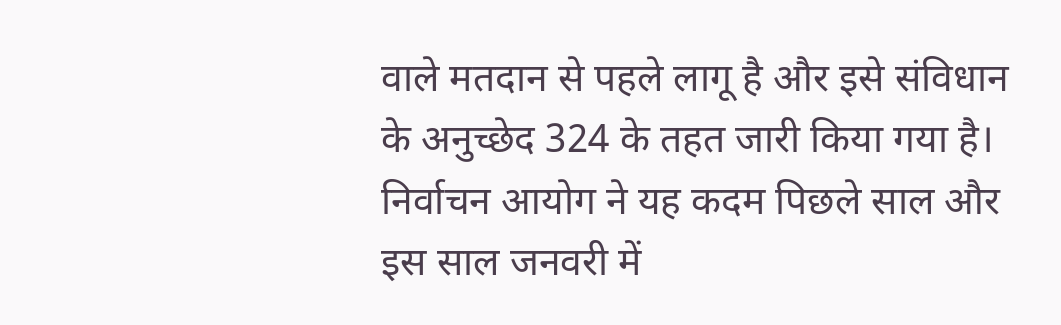वाले मतदान से पहले लागू है और इसे संविधान के अनुच्छेद 324 के तहत जारी किया गया है।
निर्वाचन आयोग ने यह कदम पिछले साल और इस साल जनवरी में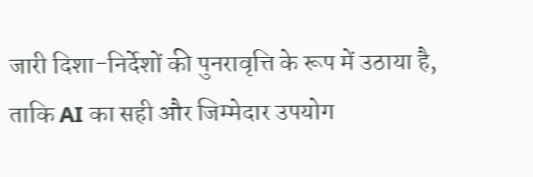जारी दिशा-निर्देशों की पुनरावृत्ति के रूप में उठाया है, ताकि AI का सही और जिम्मेदार उपयोग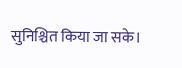सुनिश्चित किया जा सके।